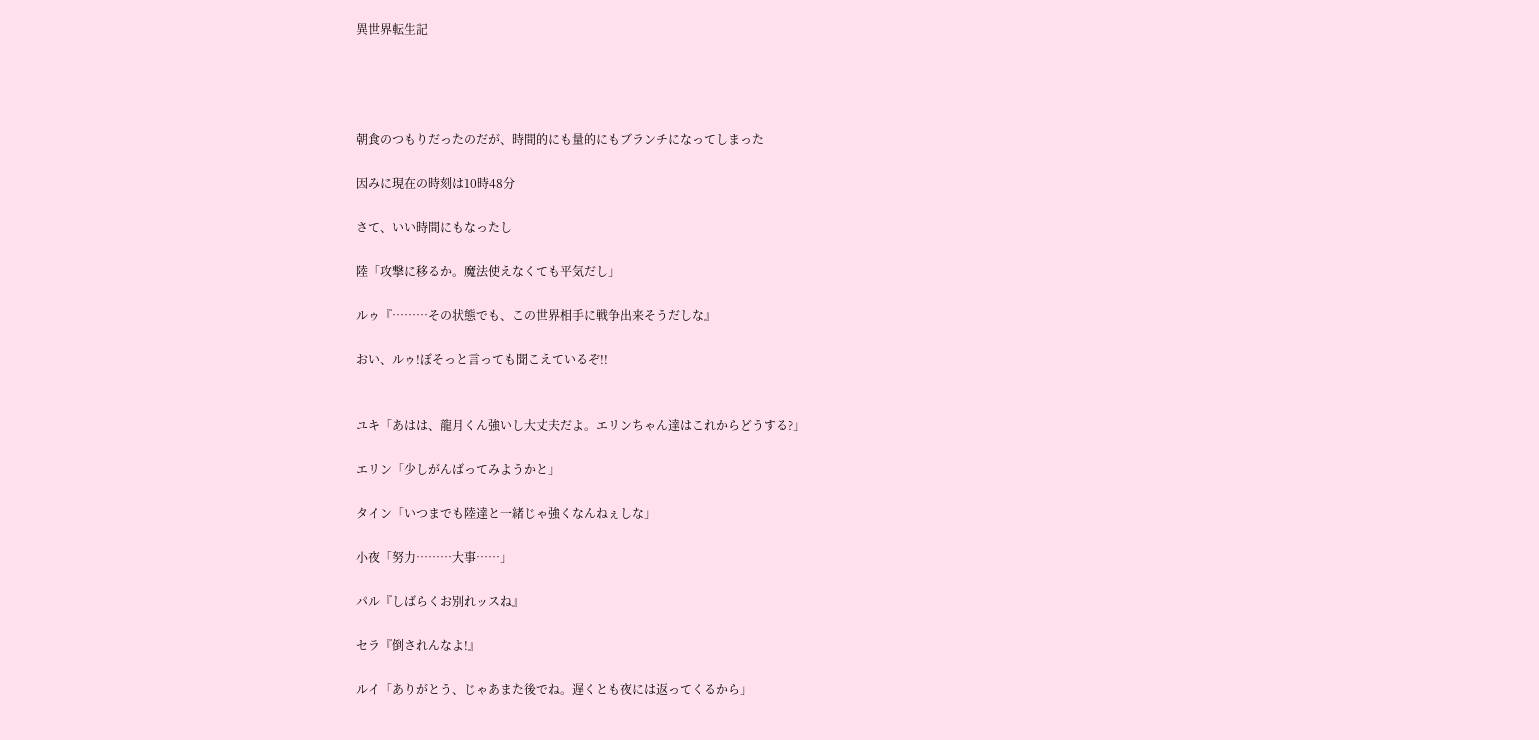異世界転生記




朝食のつもりだったのだが、時間的にも量的にもブランチになってしまった

因みに現在の時刻は10時48分

さて、いい時間にもなったし

陸「攻撃に移るか。魔法使えなくても平気だし」

ルゥ『………その状態でも、この世界相手に戦争出来そうだしな』

おい、ルゥ!ぼそっと言っても聞こえているぞ!!


ユキ「あはは、龍月くん強いし大丈夫だよ。エリンちゃん達はこれからどうする?」

エリン「少しがんばってみようかと」

タイン「いつまでも陸達と一緒じゃ強くなんねぇしな」

小夜「努力………大事……」

パル『しばらくお別れッスね』

セラ『倒されんなよ!』

ルイ「ありがとう、じゃあまた後でね。遅くとも夜には返ってくるから」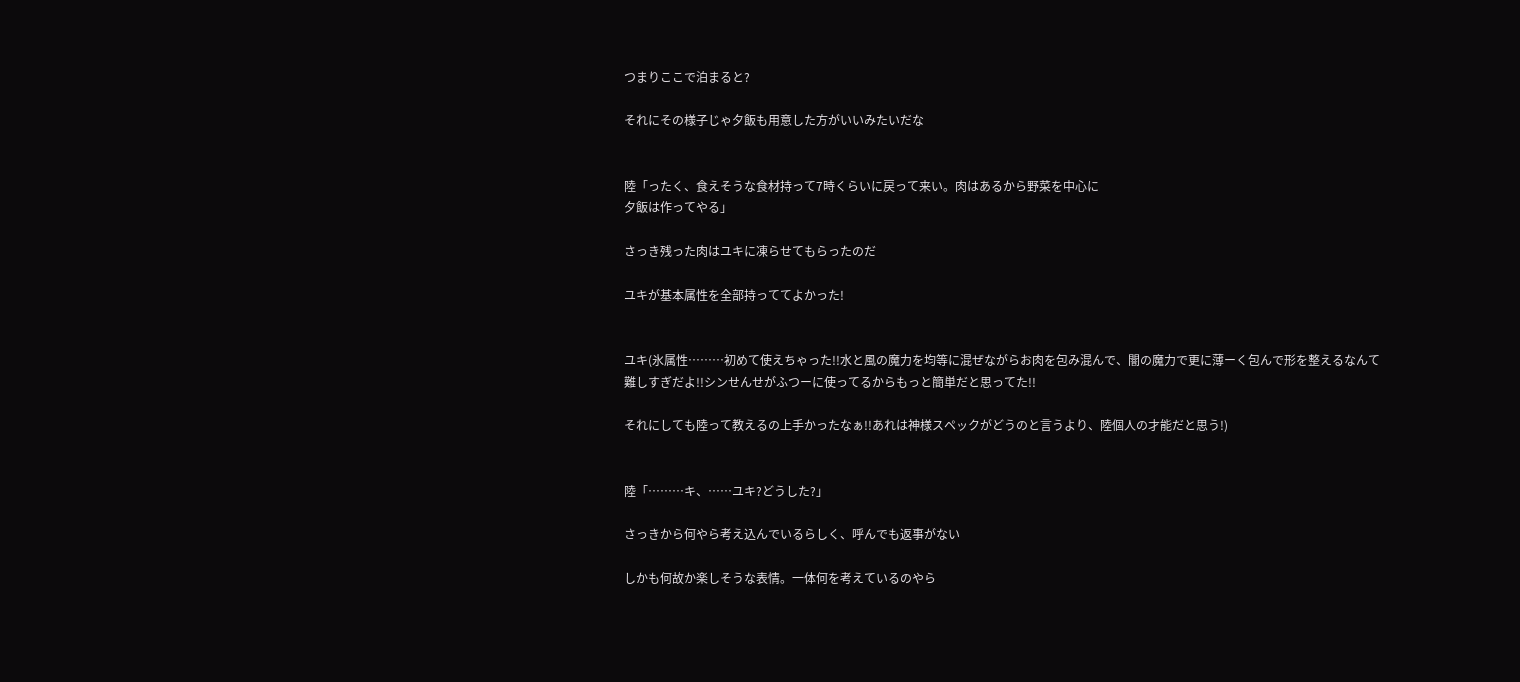つまりここで泊まると?

それにその様子じゃ夕飯も用意した方がいいみたいだな


陸「ったく、食えそうな食材持って7時くらいに戻って来い。肉はあるから野菜を中心に
夕飯は作ってやる」

さっき残った肉はユキに凍らせてもらったのだ

ユキが基本属性を全部持っててよかった!


ユキ(氷属性………初めて使えちゃった!!水と風の魔力を均等に混ぜながらお肉を包み混んで、闇の魔力で更に薄ーく包んで形を整えるなんて難しすぎだよ!!シンせんせがふつーに使ってるからもっと簡単だと思ってた!!

それにしても陸って教えるの上手かったなぁ!!あれは神様スペックがどうのと言うより、陸個人の才能だと思う!)


陸「………キ、……ユキ?どうした?」

さっきから何やら考え込んでいるらしく、呼んでも返事がない

しかも何故か楽しそうな表情。一体何を考えているのやら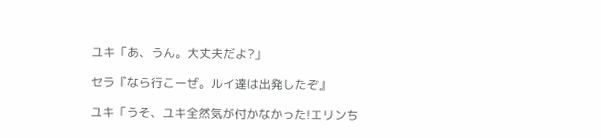ユキ「あ、うん。大丈夫だよ?」

セラ『なら行こーぜ。ルイ達は出発したぞ』

ユキ「うそ、ユキ全然気が付かなかった!エリンち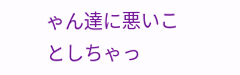ゃん達に悪いことしちゃっ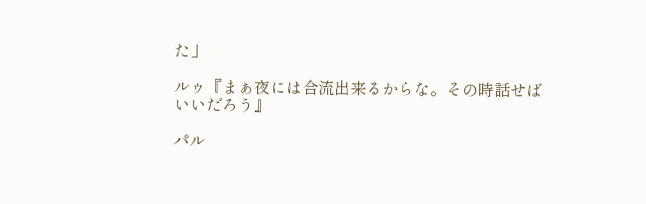た」

ルゥ『まぁ夜には合流出来るからな。その時話せばいいだろう』

パル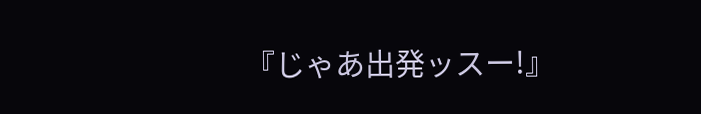『じゃあ出発ッスー!』